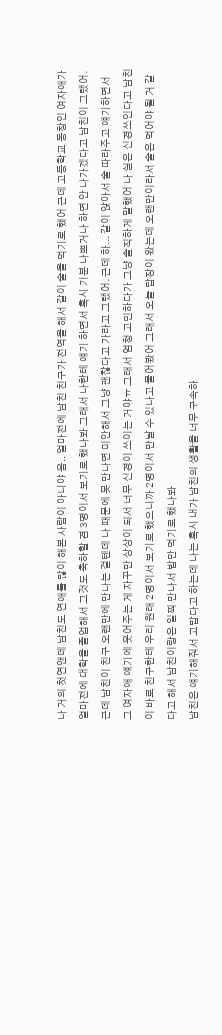나 거의 첫연앤데 남친도 연애를 많이 해본 사람이 아니야 음.. 얼마전에 남친 친구가 전역을 해서 같이 술을 먹기로 했어 근데 고등학교 동창인 여자애가 얼마전에 대학을 졸업해서 그것도 축하할 겸 3명이서 보기로 했나봐 그래서 나한테 얘기 하면서 혹시 기분 나쁘거나 하면 안 나가겠다고 남친이 그랬어. 근데 남친이 친구 오랜만에 만나는 걸텐데 나 때문에 못 만나면 미안해서 그냥 괜찮다고 가라고 그랬어. 근데 하... 같이 앉아서 술 따라주고 얘기하면서 그 여자애 얘기에 웃어주는 게 자꾸만 상상이 되서 너무 신경이 쓰이는 거야ㅠ 그래서 엄청 고민하다가 그냥 솔직하게 말했어 나 실은 신경쓰인다고 남친이 바로 친구한테 우리 원래 2명이서 보기로 했으니까 2명이서 만날 수 있나고 물어봤어 그래서 오늘 답장이 왔는데 오랜만이라서 술은 먹어야 될 거 같다고 해서 남친이랑은 일찍 만나서 밥만 먹기로 했나봐
남친은 얘기해줘서 고맙다고 하는데 나는 혹시 내가 남친의 생활을 너무 구속하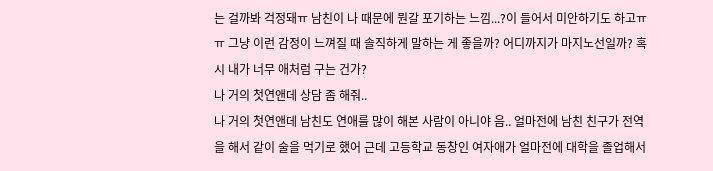는 걸까봐 걱정돼ㅠ 남친이 나 때문에 뭔갈 포기하는 느낌...?이 들어서 미안하기도 하고ㅠㅠ 그냥 이런 감정이 느껴질 때 솔직하게 말하는 게 좋을까? 어디까지가 마지노선일까? 혹시 내가 너무 애처럼 구는 건가?
나 거의 첫연앤데 상담 좀 해줘..
나 거의 첫연앤데 남친도 연애를 많이 해본 사람이 아니야 음.. 얼마전에 남친 친구가 전역을 해서 같이 술을 먹기로 했어 근데 고등학교 동창인 여자애가 얼마전에 대학을 졸업해서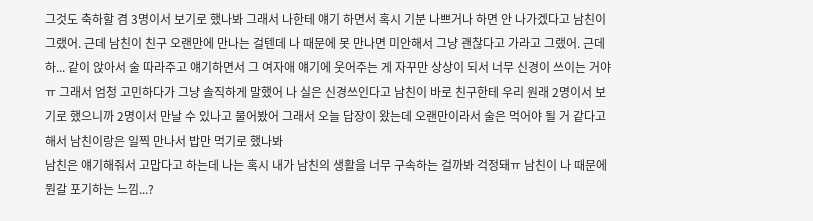그것도 축하할 겸 3명이서 보기로 했나봐 그래서 나한테 얘기 하면서 혹시 기분 나쁘거나 하면 안 나가겠다고 남친이 그랬어. 근데 남친이 친구 오랜만에 만나는 걸텐데 나 때문에 못 만나면 미안해서 그냥 괜찮다고 가라고 그랬어. 근데 하... 같이 앉아서 술 따라주고 얘기하면서 그 여자애 얘기에 웃어주는 게 자꾸만 상상이 되서 너무 신경이 쓰이는 거야ㅠ 그래서 엄청 고민하다가 그냥 솔직하게 말했어 나 실은 신경쓰인다고 남친이 바로 친구한테 우리 원래 2명이서 보기로 했으니까 2명이서 만날 수 있나고 물어봤어 그래서 오늘 답장이 왔는데 오랜만이라서 술은 먹어야 될 거 같다고 해서 남친이랑은 일찍 만나서 밥만 먹기로 했나봐
남친은 얘기해줘서 고맙다고 하는데 나는 혹시 내가 남친의 생활을 너무 구속하는 걸까봐 걱정돼ㅠ 남친이 나 때문에 뭔갈 포기하는 느낌...?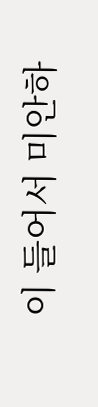이 들어서 미안하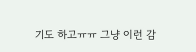기도 하고ㅠㅠ 그냥 이런 감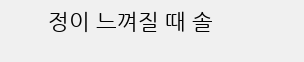정이 느껴질 때 솔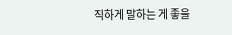직하게 말하는 게 좋을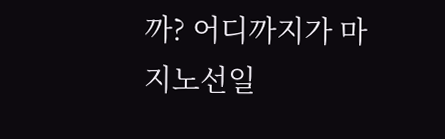까? 어디까지가 마지노선일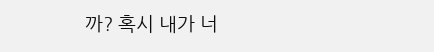까? 혹시 내가 너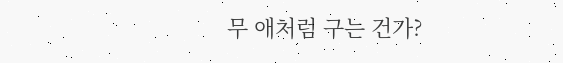무 애처럼 구는 건가?